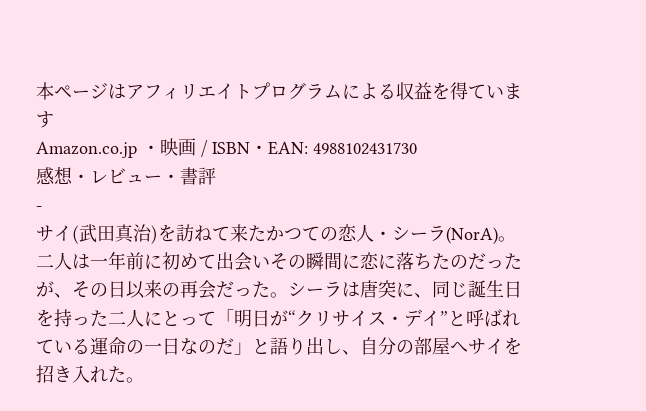本ページはアフィリエイトプログラムによる収益を得ています
Amazon.co.jp ・映画 / ISBN・EAN: 4988102431730
感想・レビュー・書評
-
サイ(武田真治)を訪ねて来たかつての恋人・シーラ(NorA)。二人は一年前に初めて出会いその瞬間に恋に落ちたのだったが、その日以来の再会だった。シーラは唐突に、同じ誕生日を持った二人にとって「明日が“クリサイス・デイ”と呼ばれている運命の一日なのだ」と語り出し、自分の部屋へサイを招き入れた。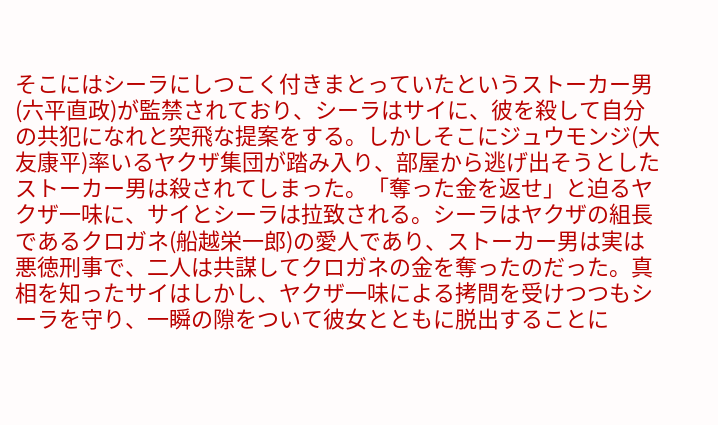そこにはシーラにしつこく付きまとっていたというストーカー男(六平直政)が監禁されており、シーラはサイに、彼を殺して自分の共犯になれと突飛な提案をする。しかしそこにジュウモンジ(大友康平)率いるヤクザ集団が踏み入り、部屋から逃げ出そうとしたストーカー男は殺されてしまった。「奪った金を返せ」と迫るヤクザ一味に、サイとシーラは拉致される。シーラはヤクザの組長であるクロガネ(船越栄一郎)の愛人であり、ストーカー男は実は悪徳刑事で、二人は共謀してクロガネの金を奪ったのだった。真相を知ったサイはしかし、ヤクザ一味による拷問を受けつつもシーラを守り、一瞬の隙をついて彼女とともに脱出することに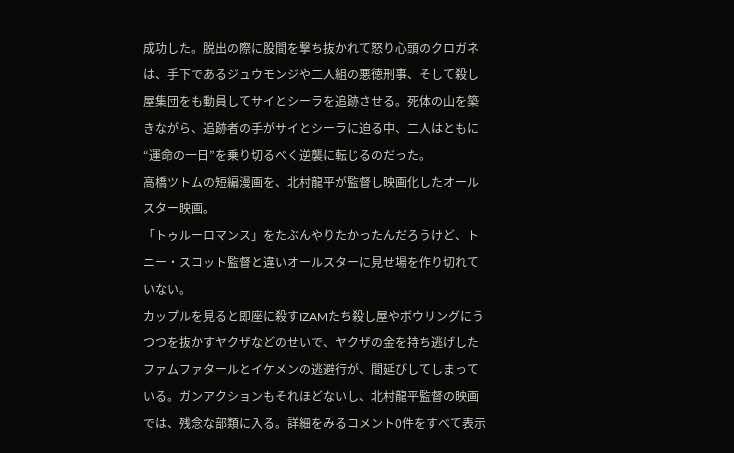成功した。脱出の際に股間を撃ち抜かれて怒り心頭のクロガネは、手下であるジュウモンジや二人組の悪徳刑事、そして殺し屋集団をも動員してサイとシーラを追跡させる。死体の山を築きながら、追跡者の手がサイとシーラに迫る中、二人はともに“運命の一日”を乗り切るべく逆襲に転じるのだった。
高橋ツトムの短編漫画を、北村龍平が監督し映画化したオールスター映画。
「トゥルーロマンス」をたぶんやりたかったんだろうけど、トニー・スコット監督と違いオールスターに見せ場を作り切れていない。
カップルを見ると即座に殺すIZAMたち殺し屋やボウリングにうつつを抜かすヤクザなどのせいで、ヤクザの金を持ち逃げしたファムファタールとイケメンの逃避行が、間延びしてしまっている。ガンアクションもそれほどないし、北村龍平監督の映画では、残念な部類に入る。詳細をみるコメント0件をすべて表示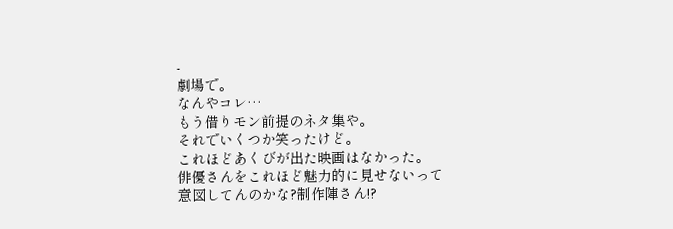-
劇場で。
なんやコレ…
もう借りモン前提のネタ集や。
それでいくつか笑ったけど。
これほどあくびが出た映画はなかった。
俳優さんをこれほど魅力的に見せないって
意図してんのかな?制作陣さん!?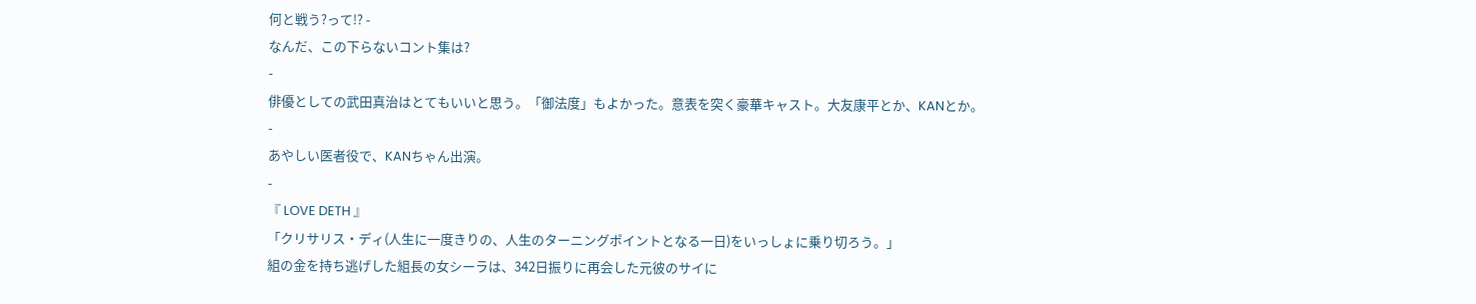何と戦う?って!? -
なんだ、この下らないコント集は?
-
俳優としての武田真治はとてもいいと思う。「御法度」もよかった。意表を突く豪華キャスト。大友康平とか、KANとか。
-
あやしい医者役で、KANちゃん出演。
-
『 LOVE DETH 』
「クリサリス・ディ(人生に一度きりの、人生のターニングポイントとなる一日)をいっしょに乗り切ろう。」
組の金を持ち逃げした組長の女シーラは、342日振りに再会した元彼のサイに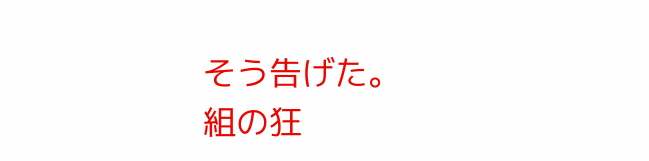そう告げた。
組の狂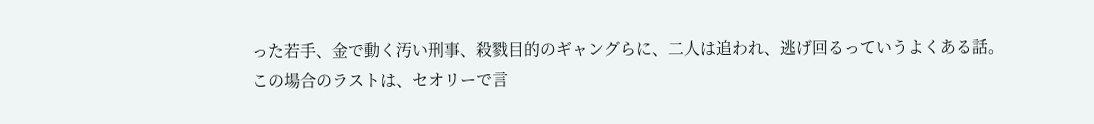った若手、金で動く汚い刑事、殺戮目的のギャングらに、二人は追われ、逃げ回るっていうよくある話。
この場合のラストは、セオリーで言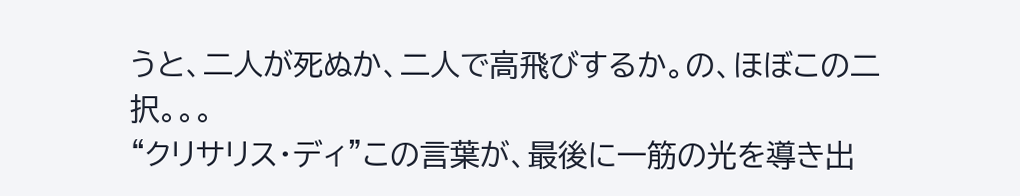うと、二人が死ぬか、二人で高飛びするか。の、ほぼこの二択。。。
“クリサリス・ディ”この言葉が、最後に一筋の光を導き出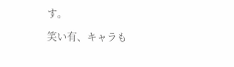す。
笑い有、キャラも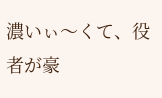濃いぃ〜くて、役者が豪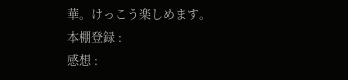華。けっこう楽しめます。
本棚登録 :
感想 :